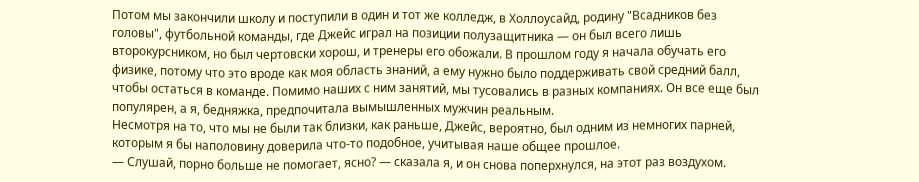Потом мы закончили школу и поступили в один и тот же колледж, в Холлоусайд, родину "Всадников без головы", футбольной команды, где Джейс играл на позиции полузащитника — он был всего лишь второкурсником, но был чертовски хорош, и тренеры его обожали. В прошлом году я начала обучать его физике, потому что это вроде как моя область знаний, а ему нужно было поддерживать свой средний балл, чтобы остаться в команде. Помимо наших с ним занятий, мы тусовались в разных компаниях. Он все еще был популярен, а я, бедняжка, предпочитала вымышленных мужчин реальным.
Несмотря на то, что мы не были так близки, как раньше, Джейс, вероятно, был одним из немногих парней, которым я бы наполовину доверила что-то подобное, учитывая наше общее прошлое.
— Слушай, порно больше не помогает, ясно? — сказала я, и он снова поперхнулся, на этот раз воздухом.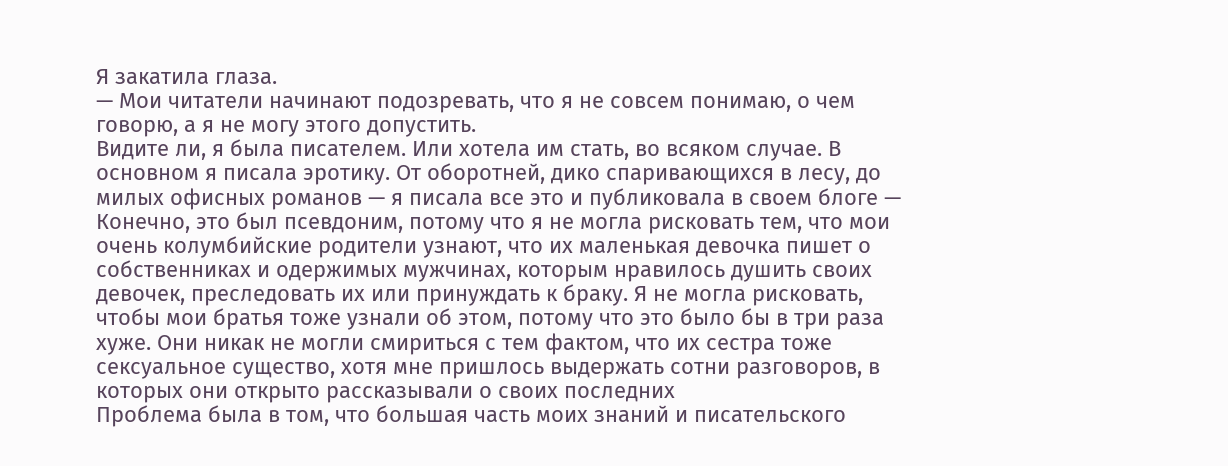Я закатила глаза.
— Мои читатели начинают подозревать, что я не совсем понимаю, о чем говорю, а я не могу этого допустить.
Видите ли, я была писателем. Или хотела им стать, во всяком случае. В основном я писала эротику. От оборотней, дико спаривающихся в лесу, до милых офисных романов — я писала все это и публиковала в своем блоге —
Конечно, это был псевдоним, потому что я не могла рисковать тем, что мои очень колумбийские родители узнают, что их маленькая девочка пишет о собственниках и одержимых мужчинах, которым нравилось душить своих девочек, преследовать их или принуждать к браку. Я не могла рисковать, чтобы мои братья тоже узнали об этом, потому что это было бы в три раза хуже. Они никак не могли смириться с тем фактом, что их сестра тоже сексуальное существо, хотя мне пришлось выдержать сотни разговоров, в которых они открыто рассказывали о своих последних
Проблема была в том, что большая часть моих знаний и писательского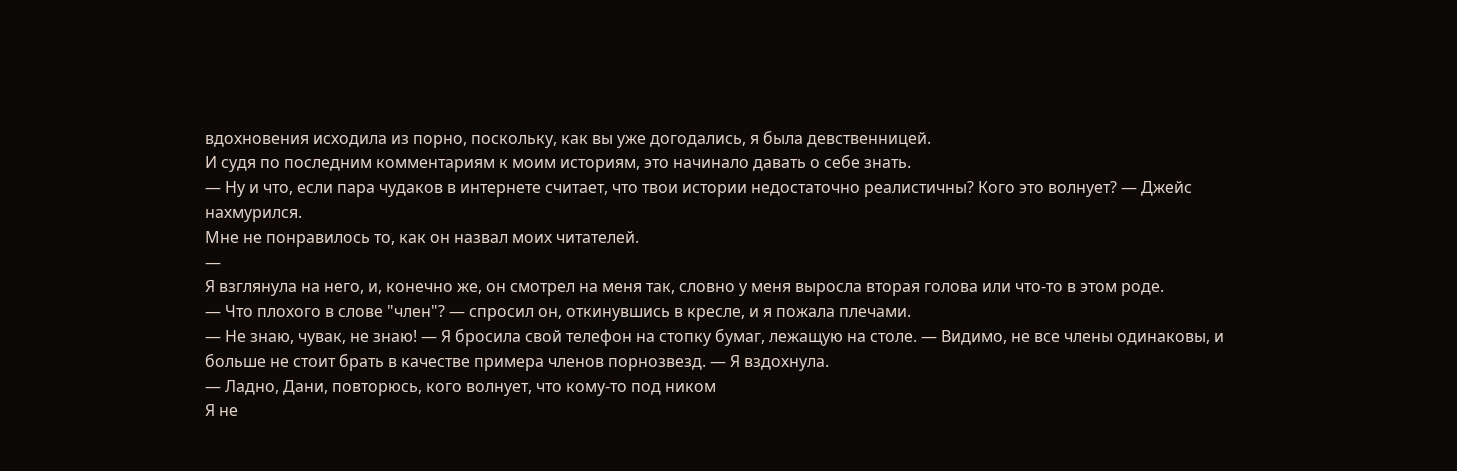вдохновения исходила из порно, поскольку, как вы уже догодались, я была девственницей.
И судя по последним комментариям к моим историям, это начинало давать о себе знать.
— Ну и что, если пара чудаков в интернете считает, что твои истории недостаточно реалистичны? Кого это волнует? — Джейс нахмурился.
Мне не понравилось то, как он назвал моих читателей.
—
Я взглянула на него, и, конечно же, он смотрел на меня так, словно у меня выросла вторая голова или что-то в этом роде.
— Что плохого в слове "член"? — спросил он, откинувшись в кресле, и я пожала плечами.
— Не знаю, чувак, не знаю! — Я бросила свой телефон на стопку бумаг, лежащую на столе. — Видимо, не все члены одинаковы, и больше не стоит брать в качестве примера членов порнозвезд. — Я вздохнула.
— Ладно, Дани, повторюсь, кого волнует, что кому-то под ником
Я не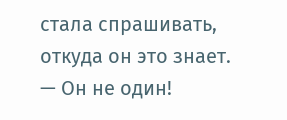стала спрашивать, откуда он это знает.
— Он не один!